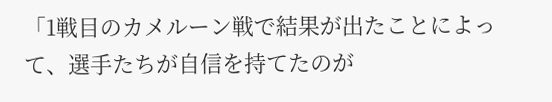「1戦目のカメルーン戦で結果が出たことによって、選手たちが自信を持てたのが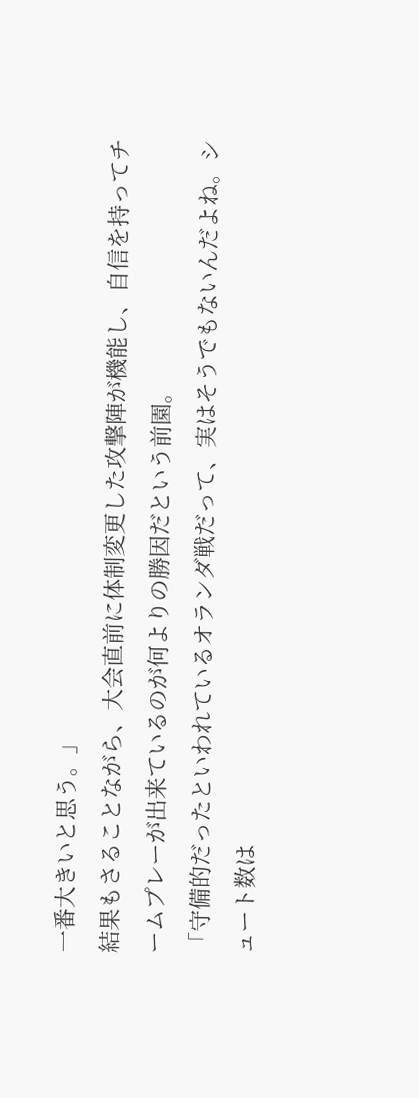一番大きいと思う。」
結果もさることながら、大会直前に体制変更した攻撃陣が機能し、自信を持ってチームプレーが出来ているのが何よりの勝因だという前園。
「守備的だったといわれているオランダ戦だって、実はそうでもないんだよね。シュート数は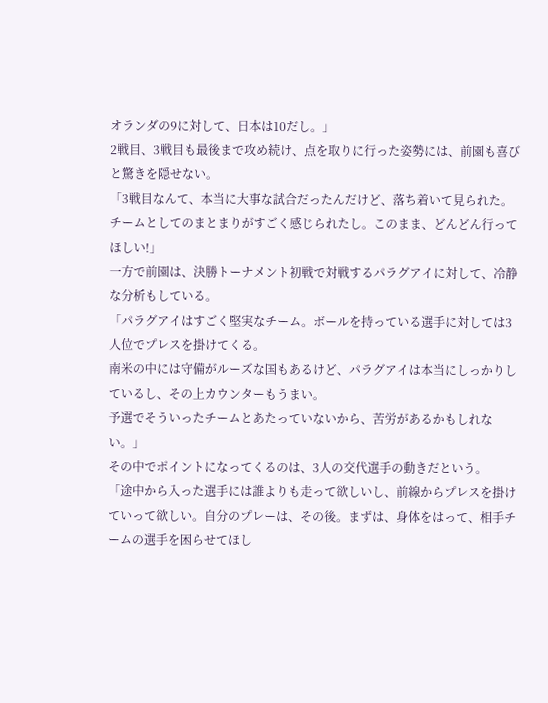オランダの9に対して、日本は10だし。」
2戦目、3戦目も最後まで攻め続け、点を取りに行った姿勢には、前園も喜びと驚きを隠せない。
「3戦目なんて、本当に大事な試合だったんだけど、落ち着いて見られた。
チームとしてのまとまりがすごく感じられたし。このまま、どんどん行ってほしい!」
一方で前園は、決勝トーナメント初戦で対戦するパラグアイに対して、冷静な分析もしている。
「パラグアイはすごく堅実なチーム。ボールを持っている選手に対しては3人位でプレスを掛けてくる。
南米の中には守備がルーズな国もあるけど、パラグアイは本当にしっかりしているし、その上カウンターもうまい。
予選でそういったチームとあたっていないから、苦労があるかもしれない。」
その中でポイントになってくるのは、3人の交代選手の動きだという。
「途中から入った選手には誰よりも走って欲しいし、前線からプレスを掛けていって欲しい。自分のプレーは、その後。まずは、身体をはって、相手チームの選手を困らせてほし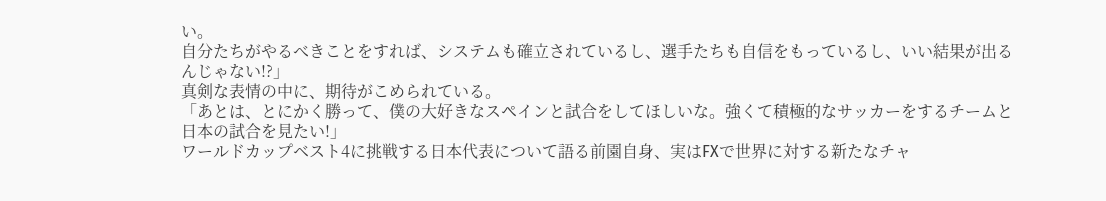い。
自分たちがやるべきことをすれば、システムも確立されているし、選手たちも自信をもっているし、いい結果が出るんじゃない!?」
真剣な表情の中に、期待がこめられている。
「あとは、とにかく勝って、僕の大好きなスペインと試合をしてほしいな。強くて積極的なサッカーをするチームと日本の試合を見たい!」
ワールドカップベスト4に挑戦する日本代表について語る前園自身、実はFXで世界に対する新たなチャ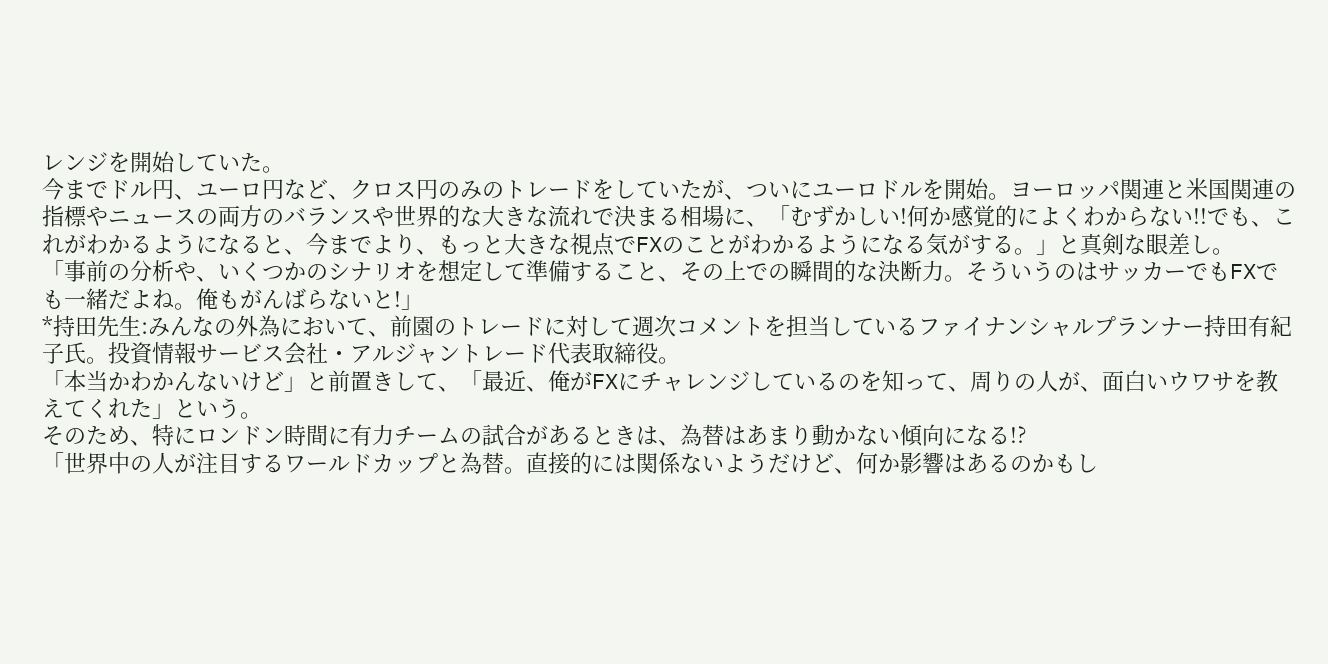レンジを開始していた。
今までドル円、ユーロ円など、クロス円のみのトレードをしていたが、ついにユーロドルを開始。ヨーロッパ関連と米国関連の指標やニュースの両方のバランスや世界的な大きな流れで決まる相場に、「むずかしい!何か感覚的によくわからない!!でも、これがわかるようになると、今までより、もっと大きな視点でFXのことがわかるようになる気がする。」と真剣な眼差し。
「事前の分析や、いくつかのシナリオを想定して準備すること、その上での瞬間的な決断力。そういうのはサッカーでもFXでも一緒だよね。俺もがんばらないと!」
*持田先生:みんなの外為において、前園のトレードに対して週次コメントを担当しているファイナンシャルプランナー持田有紀子氏。投資情報サービス会社・アルジャントレード代表取締役。
「本当かわかんないけど」と前置きして、「最近、俺がFXにチャレンジしているのを知って、周りの人が、面白いウワサを教えてくれた」という。
そのため、特にロンドン時間に有力チームの試合があるときは、為替はあまり動かない傾向になる!?
「世界中の人が注目するワールドカップと為替。直接的には関係ないようだけど、何か影響はあるのかもし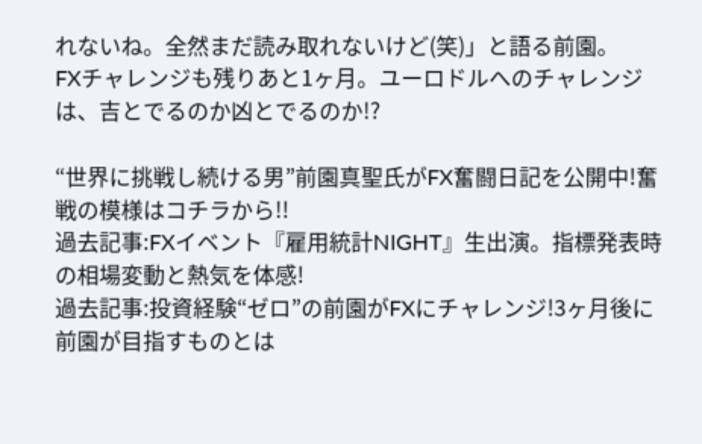れないね。全然まだ読み取れないけど(笑)」と語る前園。
FXチャレンジも残りあと1ヶ月。ユーロドルへのチャレンジは、吉とでるのか凶とでるのか!?

“世界に挑戦し続ける男”前園真聖氏がFX奮闘日記を公開中!奮戦の模様はコチラから!!
過去記事:FXイベント『雇用統計NIGHT』生出演。指標発表時の相場変動と熱気を体感!
過去記事:投資経験“ゼロ”の前園がFXにチャレンジ!3ヶ月後に前園が目指すものとは